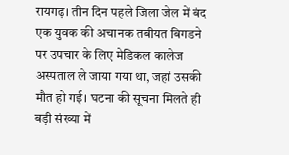रायगढ़। तीन दिन पहले जिला जेल में बंद एक युवक की अचानक तबीयत बिगडने पर उपचार के लिए मेडिकल कालेज अस्पताल ले जाया गया था, जहां उसकी मौत हो गई। घटना की सूचना मिलते ही बड़ी संख्या में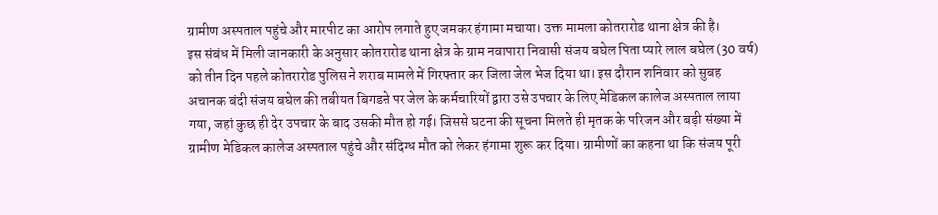ग्रामीण अस्पताल पहुंचे और मारपीट का आरोप लगाते हुए जमकर हंगामा मचाया। उक्त मामला कोतरारोड थाना क्षेत्र की है।
इस संबंध में मिली जानकारी के अनुसार कोतरारोड थाना क्षेत्र के ग्राम नवापारा निवासी संजय बघेल पिता प्यारे लाल बघेल (30 वर्ष) को तीन दिन पहले कोतरारोड पुलिस ने शराब मामले में गिरफ्तार कर जिला जेल भेज दिया था। इस दौरान शनिवार को सुबह अचानक बंदी संजय बघेल की तबीयत बिगडऩे पर जेल के कर्मचारियों द्वारा उसे उपचार के लिए मेडिकल कालेज अस्पताल लाया गया, जहां कुछ ही देर उपचार के बाद उसकी मौत हो गई। जिससे घटना की सूचना मिलते ही मृतक के परिजन और बड़ी संख्या में ग्रामीण मेडिकल कालेज अस्पताल पहुंचे और संदिग्ध मौत को लेकर हंगामा शुरू कर दिया। ग्रामीणों का कहना था कि संजय पूरी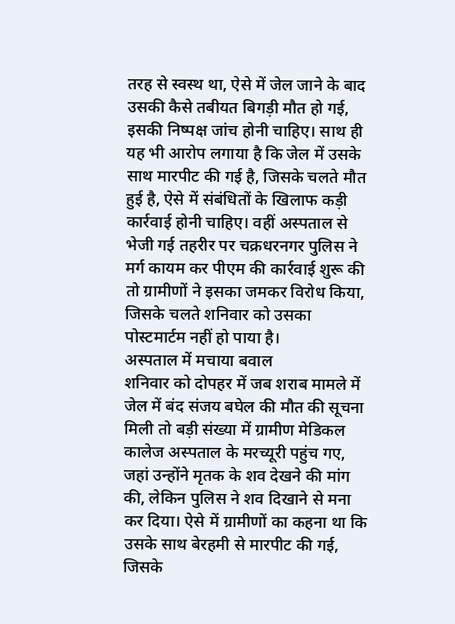तरह से स्वस्थ था, ऐसे में जेल जाने के बाद उसकी कैसे तबीयत बिगड़ी मौत हो गई, इसकी निष्पक्ष जांच होनी चाहिए। साथ ही यह भी आरोप लगाया है कि जेल में उसके साथ मारपीट की गई है, जिसके चलते मौत हुई है, ऐसे में संबंधितों के खिलाफ कड़ी कार्रवाई होनी चाहिए। वहीं अस्पताल से भेजी गई तहरीर पर चक्रधरनगर पुलिस ने मर्ग कायम कर पीएम की कार्रवाई शुरू की तो ग्रामीणों ने इसका जमकर विरोध किया, जिसके चलते शनिवार को उसका पोस्टमार्टम नहीं हो पाया है।
अस्पताल में मचाया बवाल
शनिवार को दोपहर में जब शराब मामले में जेल में बंद संजय बघेल की मौत की सूचना मिली तो बड़ी संख्या में ग्रामीण मेडिकल कालेज अस्पताल के मरच्यूरी पहुंच गए, जहां उन्होंने मृतक के शव देखने की मांग की, लेकिन पुलिस ने शव दिखाने से मना कर दिया। ऐसे में ग्रामीणों का कहना था कि उसके साथ बेरहमी से मारपीट की गई, जिसके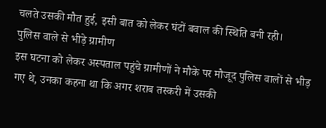चलते उसकी मौत हुई, इसी बात को लेकर घंटों बवाल की स्थिति बनी रही।
पुलिस वाले से भीड़े ग्रामीण
इस घटना को लेकर अस्पताल पहुंचे ग्रामीणों ने मौके पर मौजूद पुलिस वालों से भीड़ गए थे, उनका कहना था कि अगर शराब तस्करी में उसकी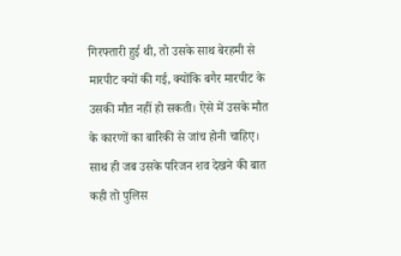गिरफ्तारी हुई थी, तो उसके साथ बेरहमी से मारपीट क्यों की गई, क्योंकि बगैर मारपीट के उसकी मौत नहीं हो सकती। ऐसे में उसके मौत के कारणों का बारिकी से जांच होनी चाहिए। साथ ही जब उसके परिजन शव देखने की बात कही तो पुलिस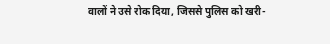वालों ने उसे रोक दिया, जिससे पुलिस को खरी-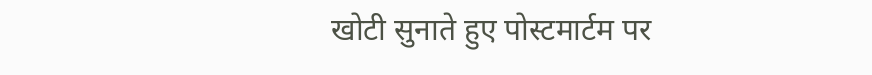खोटी सुनाते हुए पोस्टमार्टम पर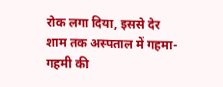रोक लगा दिया, इससे देर शाम तक अस्पताल में गहमा-गहमी की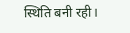स्थिति बनी रही।